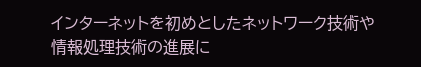インターネットを初めとしたネットワーク技術や情報処理技術の進展に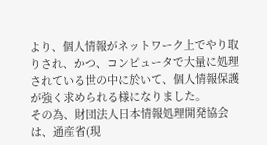より、個人情報がネットワーク上でやり取りされ、かつ、コンピュータで大量に処理されている世の中に於いて、個人情報保護が強く求められる様になりました。
その為、財団法人日本情報処理開発協会は、通産省(現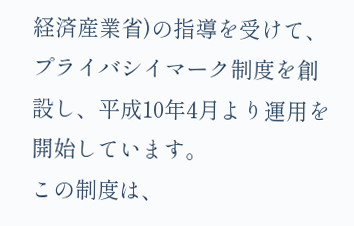経済産業省)の指導を受けて、プライバシイマーク制度を創設し、平成10年4月より運用を開始しています。
この制度は、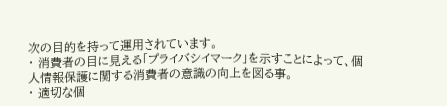次の目的を持って運用されています。
・ 消費者の目に見える「プライバシイマーク」を示すことによって、個人情報保護に関する消費者の意識の向上を図る事。
・ 適切な個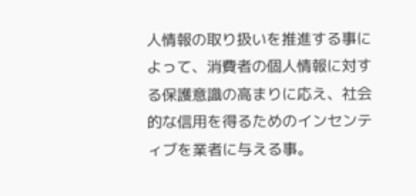人情報の取り扱いを推進する事によって、消費者の個人情報に対する保護意識の高まりに応え、社会的な信用を得るためのインセンティブを業者に与える事。